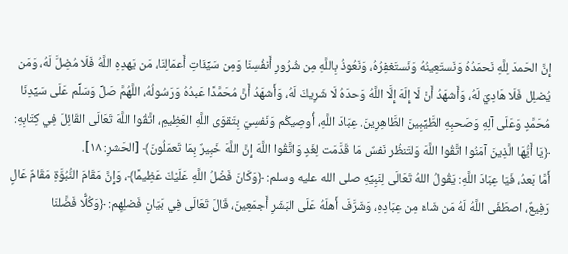إِنَّ الحَمدَ لِلَّهِ نَحمَدُهُ وَنَستَعِينُهُ وَنَستَغفِرُهُ، وَنَعُوذُ بِاللَّهِ مِن شُرُورِ أَنفُسِنَا وَمِن سَيِّئَاتِ أَعمَالِنَا، مَن يَهدِهِ اللَّهُ فَلَا مُضِلَّ لَهُ، وَمَن يُضلِل فَلَا هَادِيَ لَهُ، وَأَشهَدُ أَنْ لَا إِلَهَ إِلَّا اللَّهُ وَحدَهُ لَا شَرِيكَ لَهُ، وَأَشهَدُ أَنَّ مُحَمَّدًا عَبدُهُ وَرَسُولُهُ، اللَّهُمَّ صَلِّ وَسَلِّم عَلَى سَيِّدِنَا مُحَمَّدٍ وَعَلَى آلِهِ وَصَحبِهِ الطَّيِّبِينَ الطَّاهِرِينَ. عِبَادَ اللَّهِ، أُوصِيكُم وَنَفسِيَ بِتَقوَى اللَّهِ العَظِيمِ، اتَّقُوا اللَّهَ تَعَالَى القَائِلَ فِي كِتَابِهِ: ﴿يَا أَيُّهَا الَّذِينَ آمَنُوا اتَّقُوا اللَّهَ وَلتَنظُر نَفسٌ مَا قَدَّمَت لِغَدٍ وَاتَّقُوا اللَّهَ إِنَّ اللَّهَ خَبِيرٌ بِمَا تَعمَلُونَ﴾ [الحَشرِ: ١٨].
أَمَّا بَعدُ، فَيَا عِبَادَ اللَّهِ: يَقُولُ اللهُ تَعَالَى لِنَبِيِّهِ صلى الله عليه وسلم: ﴿وَكَانَ فَضْلُ اللَّهِ عَلَيْكَ عَظِيمًا﴾، وَإِنَّ مَقَامَ النُّبُوَّةِ مَقَامٌ عَالٍ رَفِيعٌ، اصطَفَى اللَّهُ لَهُ مَن شَاءَ مِن عِبَادِهِ، وَشَرَّفَ أَهلَهُ عَلَى البَشَرِ أَجمَعِينَ، قَالَ تَعَالَى فِي بَيَانِ فَضلِهِم: ﴿وَكُلًّا فَضَّلنَا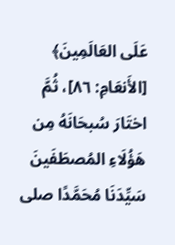عَلَى العَالَمِينَ﴾ [الأَنعَامِ: ٨٦]، ثُمَّ اختَارَ سُبحَانَهُ مِن هَؤُلَاءِ المُصطَفَينَ سَيِّدَنَا مُحَمَّدًا صلى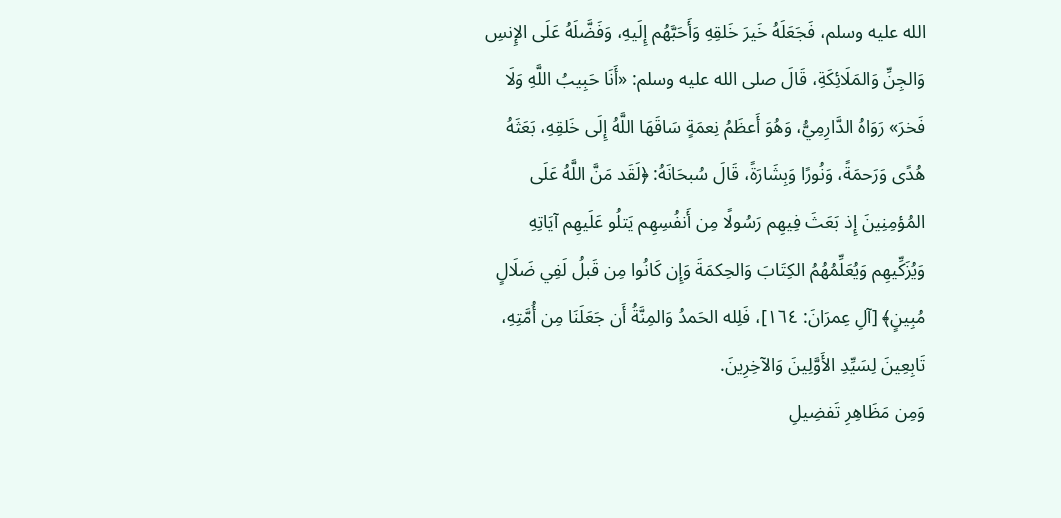الله عليه وسلم، فَجَعَلَهُ خَيرَ خَلقِهِ وَأَحَبَّهُم إِلَيهِ، وَفَضَّلَهُ عَلَى الإِنسِ وَالجِنِّ وَالمَلَائِكَةِ، قَالَ صلى الله عليه وسلم: «أَنَا حَبِيبُ اللَّهِ وَلَا فَخرَ» رَوَاهُ الدَّارِمِيُّ، وَهُوَ أَعظَمُ نِعمَةٍ سَاقَهَا اللَّهُ إِلَى خَلقِهِ، بَعَثَهُ هُدًى وَرَحمَةً، وَنُورًا وَبِشَارَةً، قَالَ سُبحَانَهُ: ﴿لَقَد مَنَّ اللَّهُ عَلَى المُؤمِنِينَ إِذ بَعَثَ فِيهِم رَسُولًا مِن أَنفُسِهِم يَتلُو عَلَيهِم آيَاتِهِ وَيُزَكِّيهِم وَيُعَلِّمُهُمُ الكِتَابَ وَالحِكمَةَ وَإِن كَانُوا مِن قَبلُ لَفِي ضَلَالٍ مُبِينٍ﴾ [آلِ عِمرَانَ: ١٦٤]، فَلِله الحَمدُ وَالمِنَّةُ أَن جَعَلَنَا مِن أُمَّتِهِ، تَابِعِينَ لِسَيِّدِ الأَوَّلِينَ وَالآخِرِينَ.
وَمِن مَظَاهِرِ تَفضِيلِ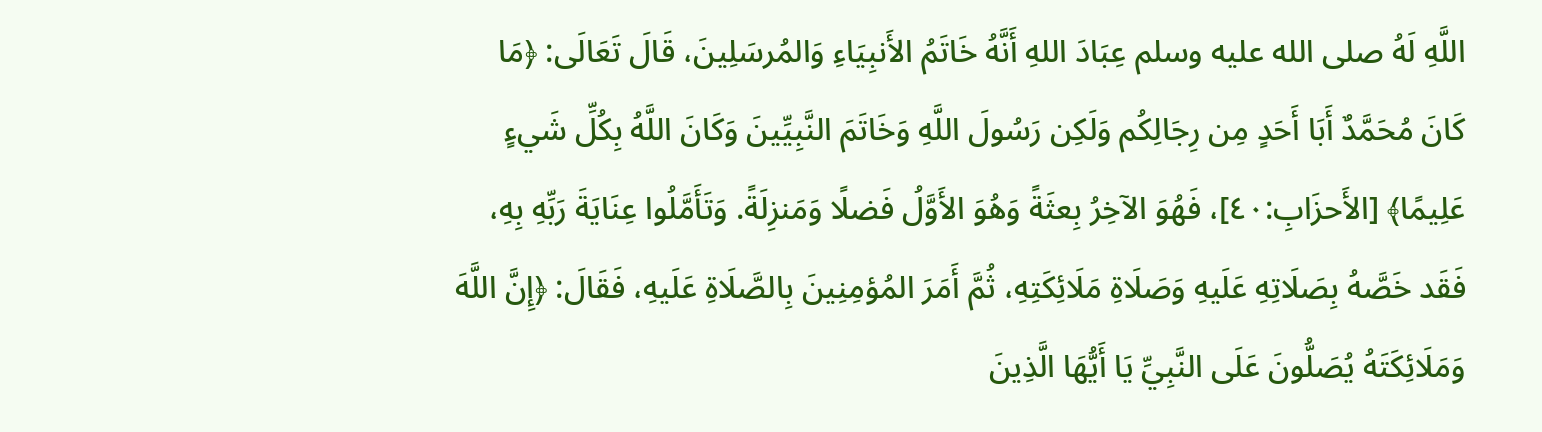اللَّهِ لَهُ صلى الله عليه وسلم عِبَادَ اللهِ أَنَّهُ خَاتَمُ الأَنبِيَاءِ وَالمُرسَلِينَ، قَالَ تَعَالَى: ﴿مَا كَانَ مُحَمَّدٌ أَبَا أَحَدٍ مِن رِجَالِكُم وَلَكِن رَسُولَ اللَّهِ وَخَاتَمَ النَّبِيِّينَ وَكَانَ اللَّهُ بِكُلِّ شَيءٍ عَلِيمًا﴾ [الأَحزَابِ:٤٠]، فَهُوَ الآخِرُ بِعثَةً وَهُوَ الأَوَّلُ فَضلًا وَمَنزِلَةً. وَتَأَمَّلُوا عِنَايَةَ رَبِّهِ بِهِ، فَقَد خَصَّهُ بِصَلَاتِهِ عَلَيهِ وَصَلَاةِ مَلَائِكَتِهِ، ثُمَّ أَمَرَ المُؤمِنِينَ بِالصَّلَاةِ عَلَيهِ، فَقَالَ: ﴿إِنَّ اللَّهَ وَمَلَائِكَتَهُ يُصَلُّونَ عَلَى النَّبِيِّ يَا أَيُّهَا الَّذِينَ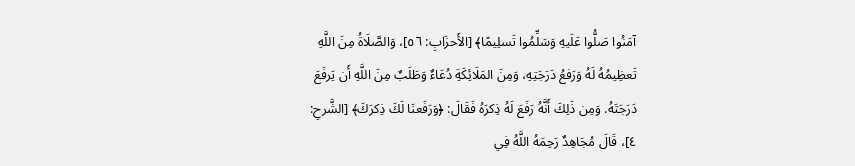آمَنُوا صَلُّوا عَلَيهِ وَسَلِّمُوا تَسلِيمًا﴾ [الأَحزَابِ: ٥٦]، وَالصَّلَاةُ مِنَ اللَّهِ تَعظِيمُهُ لَهُ وَرَفعُ دَرَجَتِهِ، وَمِنَ المَلَائِكَةِ دُعَاءٌ وَطَلَبٌ مِنَ اللَّهِ أَن يَرفَعَ دَرَجَتَهُ. وَمِن ذَلِكَ أَنَّهُ رَفَعَ لَهُ ذِكرَهُ فَقَالَ: ﴿وَرَفَعنَا لَكَ ذِكرَكَ﴾ [الشَّرحِ: ٤]، قَالَ مُجَاهِدٌ رَحِمَهُ اللَّهُ فِي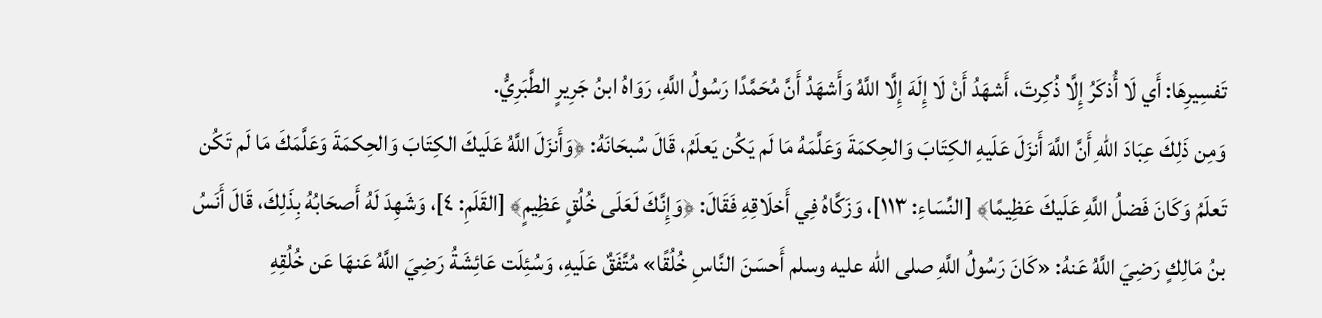تَفسِيرِهَا: أَي لَا أُذكَرُ إِلَّا ذُكِرتَ، أَشهَدُ أَنْ لَا إِلَهَ إِلَّا اللَّهُ وَأَشهَدُ أَنَّ مُحَمَّدًا رَسُولُ اللَّهِ، رَوَاهُ ابنُ جَرِيرٍ الطَّبَرِيُّ.
وَمِن ذَلِكَ عِبَادَ اللهِ أَنَّ اللَّهَ أَنزَلَ عَلَيهِ الكِتَابَ وَالحِكمَةَ وَعَلَّمَهُ مَا لَم يَكُن يَعلَمُ، قَالَ سُبحَانَهُ: ﴿وَأَنزَلَ اللَّهُ عَلَيكَ الكِتَابَ وَالحِكمَةَ وَعَلَّمَكَ مَا لَم تَكُن تَعلَمُ وَكَانَ فَضلُ اللَّهِ عَلَيكَ عَظِيمًا﴾ [النِّسَاءِ: ١١٣]، وَزَكَّاهُ فِي أَخلَاقِهِ فَقَالَ: ﴿وَإِنَّكَ لَعَلَى خُلُقٍ عَظِيمٍ﴾ [القَلَمِ: ٤]، وَشَهِدَ لَهُ أَصحَابُهُ بِذَلِكَ، قَالَ أَنَسُ بنُ مَالِكٍ رَضِيَ اللَّهُ عَنهُ: «كَانَ رَسُولُ اللَّهِ صلى الله عليه وسلم أَحسَنَ النَّاسِ خُلُقًا» مُتَّفَقٌ عَلَيهِ، وَسُئِلَت عَائِشَةُ رَضِيَ اللَّهُ عَنهَا عَن خُلُقِهِ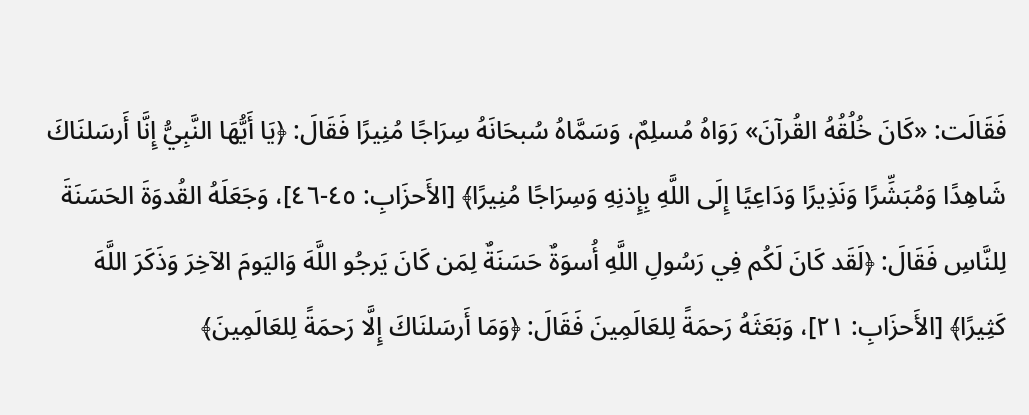فَقَالَت: «كَانَ خُلُقُهُ القُرآنَ» رَوَاهُ مُسلِمٌ، وَسَمَّاهُ سُبحَانَهُ سِرَاجًا مُنِيرًا فَقَالَ: ﴿يَا أَيُّهَا النَّبِيُّ إِنَّا أَرسَلنَاكَ شَاهِدًا وَمُبَشِّرًا وَنَذِيرًا وَدَاعِيًا إِلَى اللَّهِ بِإِذنِهِ وَسِرَاجًا مُنِيرًا﴾ [الأَحزَابِ: ٤٥-٤٦]، وَجَعَلَهُ القُدوَةَ الحَسَنَةَ لِلنَّاسِ فَقَالَ: ﴿لَقَد كَانَ لَكُم فِي رَسُولِ اللَّهِ أُسوَةٌ حَسَنَةٌ لِمَن كَانَ يَرجُو اللَّهَ وَاليَومَ الآخِرَ وَذَكَرَ اللَّهَ كَثِيرًا﴾ [الأَحزَابِ: ٢١]، وَبَعَثَهُ رَحمَةً لِلعَالَمِينَ فَقَالَ: ﴿وَمَا أَرسَلنَاكَ إِلَّا رَحمَةً لِلعَالَمِينَ﴾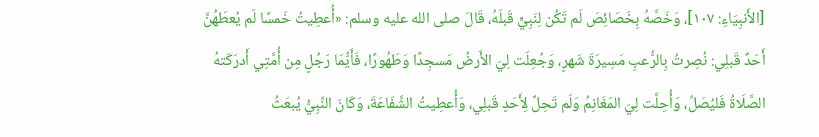[الأَنبِيَاءِ: ١٠٧]، وَخَصَّهُ بِخَصَائِصَ لَم تَكُن لِنَبِيٍّ قَبلَهُ، قَالَ صلى الله عليه وسلم: «أُعطِيتُ خَمسًا لَم يُعطَهُنَّ أَحَدٌ قَبلِي: نُصِرتُ بِالرُّعبِ مَسِيرَةَ شَهرٍ، وَجُعِلَت لِيَ الأَرضُ مَسجِدًا وَطَهُورًا، فَأَيُّمَا رَجُلٍ مِن أُمَّتِي أَدرَكَتهُ الصَّلَاةُ فَليُصَلِّ، وَأُحِلَّت لِيَ المَغَانِمُ وَلَم تَحِلَّ لِأَحَدٍ قَبلِي، وَأُعطِيتُ الشَّفَاعَةَ، وَكَانَ النَّبِيُّ يُبعَثُ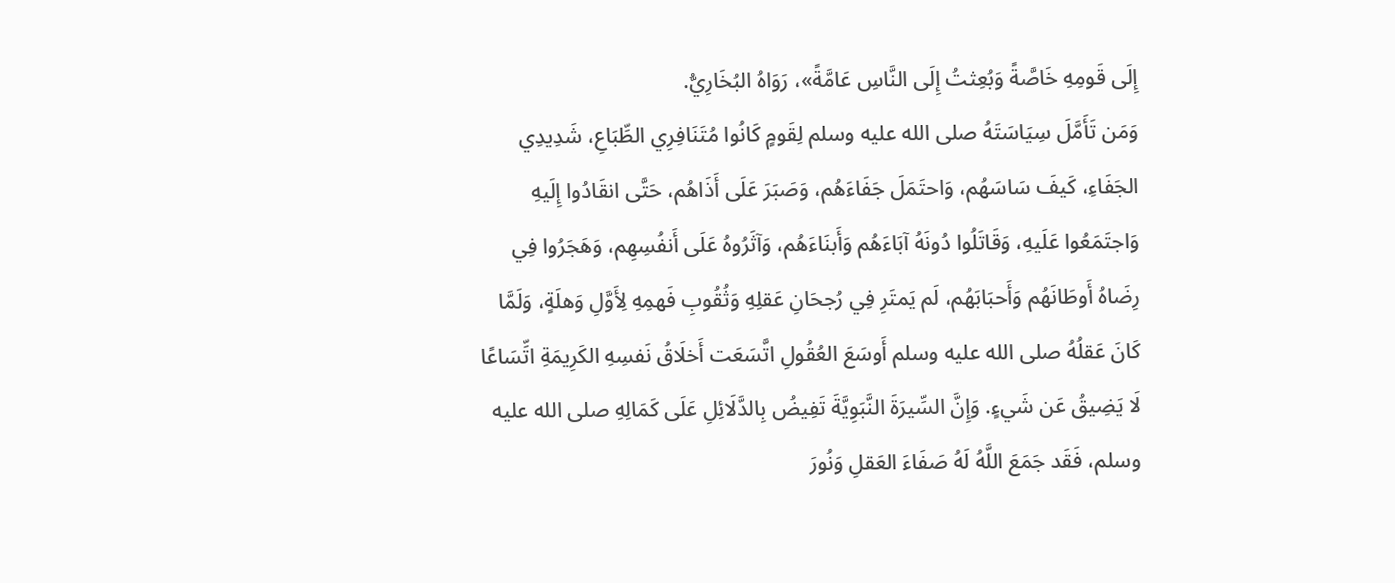إِلَى قَومِهِ خَاصَّةً وَبُعِثتُ إِلَى النَّاسِ عَامَّةً»، رَوَاهُ البُخَارِيُّ.
وَمَن تَأَمَّلَ سِيَاسَتَهُ صلى الله عليه وسلم لِقَومٍ كَانُوا مُتَنَافِرِي الطِّبَاعِ، شَدِيدِي الجَفَاءِ، كَيفَ سَاسَهُم، وَاحتَمَلَ جَفَاءَهُم، وَصَبَرَ عَلَى أَذَاهُم، حَتَّى انقَادُوا إِلَيهِ وَاجتَمَعُوا عَلَيهِ، وَقَاتَلُوا دُونَهُ آبَاءَهُم وَأَبنَاءَهُم، وَآثَرُوهُ عَلَى أَنفُسِهِم، وَهَجَرُوا فِي رِضَاهُ أَوطَانَهُم وَأَحبَابَهُم، لَم يَمتَرِ فِي رُجحَانِ عَقلِهِ وَثُقُوبِ فَهمِهِ لِأَوَّلِ وَهلَةٍ، وَلَمَّا كَانَ عَقلُهُ صلى الله عليه وسلم أَوسَعَ العُقُولِ اتَّسَعَت أَخلَاقُ نَفسِهِ الكَرِيمَةِ اتِّسَاعًا لَا يَضِيقُ عَن شَيءٍ. وَإِنَّ السِّيرَةَ النَّبَوِيَّةَ تَفِيضُ بِالدَّلَائِلِ عَلَى كَمَالِهِ صلى الله عليه وسلم، فَقَد جَمَعَ اللَّهُ لَهُ صَفَاءَ العَقلِ وَنُورَ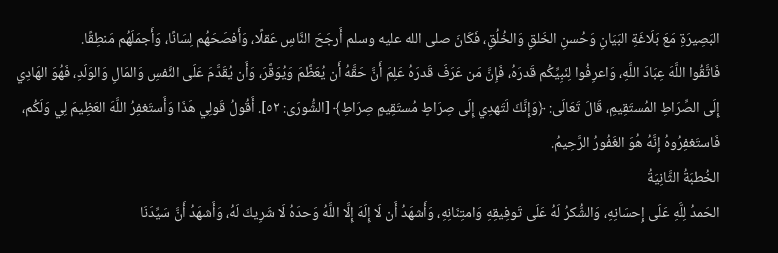البَصِيرَةِ مَعَ بَلَاغَةِ البَيَانِ وَحُسنِ الخَلقِ وَالخُلُقِ، فَكَانَ صلى الله عليه وسلم أَرجَحَ النَّاسِ عَقلًا، وَأَفصَحَهُم لِسَانًا، وَأَجمَلَهُم مَنطِقًا.
فَاتَّقُوا اللَّهَ عِبَادَ اللَّهِ، وَاعرِفُوا لِنَبِيِّكُم قَدرَهُ، فَإِنَّ مَن عَرَفَ قَدرَهُ عَلِمَ أَنَّ حَقَّهُ أَن يُعَظَّمَ وَيُوَقَّرَ، وَأَن يُقَدَّمَ عَلَى النَّفسِ وَالمَالِ وَالوَلَدِ، فَهُوَ الهَادِي إِلَى الصِّرَاطِ المُستَقِيمِ، قَالَ تَعَالَى: ﴿وَإِنَّكَ لَتَهدِي إِلَى صِرَاطٍ مُستَقِيمٍ صِرَاطِ﴾ [الشُّورَى: ٥٢]. أَقُولُ قَولِي هَذَا وَأَستَغفِرُ اللَّهَ العَظِيمَ لِي وَلَكُم، فَاستَغفِرُوهُ إِنَّهُ هُوَ الغَفُورُ الرَّحِيمُ.
الخُطبَةُ الثَّانِيَةُ
الحَمدُ لِلَّهِ عَلَى إِحسَانِهِ، وَالشُّكرُ لَهُ عَلَى تَوفِيقِهِ وَامتِنَانِهِ، وَأَشهَدُ أَن لَا إِلَهَ إِلَّا اللَّهُ وَحدَهُ لَا شَرِيكَ لَهُ، وَأَشهَدُ أَنَّ سَيِّدَنَا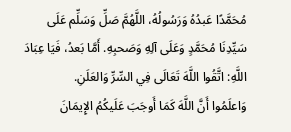مُحَمَّدًا عَبدُهُ وَرَسُولُهُ، اللَّهُمَّ صَلِّ وَسَلِّم عَلَى سَيِّدِنَا مُحَمَّدٍ وَعَلَى آلِهِ وَصَحبِهِ. أَمَّا بَعدُ، فَيَا عِبَادَ اللَّهِ: اتَّقُوا اللَّهَ تَعَالَى فِي السِّرِّ وَالعَلَنِ.
وَاعلَمُوا أَنَّ اللَّهَ كَمَا أَوجَبَ عَلَيكُمُ الإِيمَانَ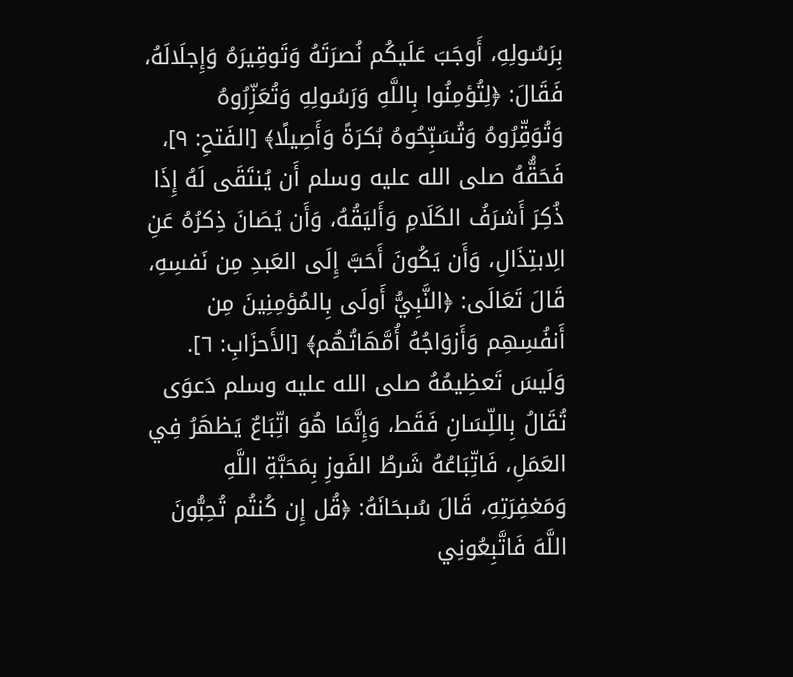بِرَسُولِهِ، أَوجَبَ عَلَيكُم نُصرَتَهُ وَتَوقِيرَهُ وَإِجلَالَهُ، فَقَالَ: ﴿لِتُؤمِنُوا بِاللَّهِ وَرَسُولِهِ وَتُعَزِّرُوهُ وَتُوَقِّرُوهُ وَتُسَبِّحُوهُ بُكرَةً وَأَصِيلًا﴾ [الفَتحِ: ٩]، فَحَقُّهُ صلى الله عليه وسلم أَن يُنتَقَى لَهُ إِذَا ذُكِرَ أَشرَفُ الكَلَامِ وَأَليَقُهُ، وَأَن يُصَانَ ذِكرُهُ عَنِ الِابتِذَالِ، وَأَن يَكُونَ أَحَبَّ إِلَى العَبدِ مِن نَفسِهِ، قَالَ تَعَالَى: ﴿النَّبِيُّ أَولَى بِالمُؤمِنِينَ مِن أَنفُسِهِم وَأَزوَاجُهُ أُمَّهَاتُهُم﴾ [الأَحزَابِ: ٦].
وَلَيسَ تَعظِيمُهُ صلى الله عليه وسلم دَعوَى تُقَالُ بِاللِّسَانِ فَقَط، وَإِنَّمَا هُوَ اتِّبَاعٌ يَظهَرُ فِي العَمَلِ، فَاتِّبَاعُهُ شَرطُ الفَوزِ بِمَحَبَّةِ اللَّهِ وَمَغفِرَتِهِ، قَالَ سُبحَانَهُ: ﴿قُل إِن كُنتُم تُحِبُّونَ اللَّهَ فَاتَّبِعُونِي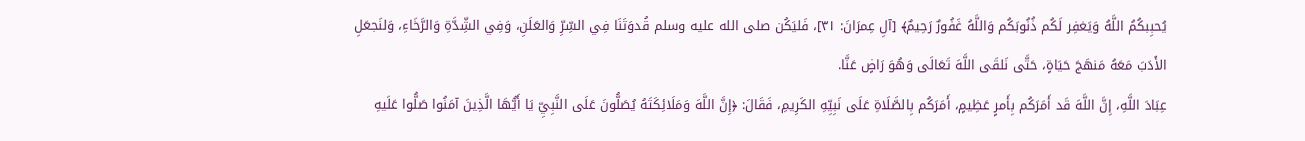يُحبِبكُمُ اللَّهُ وَيَغفِر لَكُم ذُنُوبَكُم وَاللَّهُ غَفُورٌ رَحِيمٌ﴾ [آلِ عِمرَانَ: ٣١]، فَليَكُن صلى الله عليه وسلم قُدوَتَنَا فِي السِّرِّ وَالعَلَنِ، وَفِي الشِّدَّةِ وَالرَّخَاءِ، وَلنَجعَلِ الأَدَبَ مَعَهُ مَنهَجَ حَيَاةٍ، حَتَّى نَلقَى اللَّهَ تَعَالَى وَهُوَ رَاضٍ عَنَّا.
عِبَادَ اللَّهِ، إِنَّ اللَّهَ قَد أَمَرَكُم بِأَمرٍ عَظِيمٍ، أَمَرَكُم بِالصَّلَاةِ عَلَى نَبِيِّهِ الكَرِيمِ، فَقَالَ: ﴿إِنَّ اللَّهَ وَمَلَائِكَتَهُ يُصَلُّونَ عَلَى النَّبِيِّ يَا أَيُّهَا الَّذِينَ آمَنُوا صَلُّوا عَلَيهِ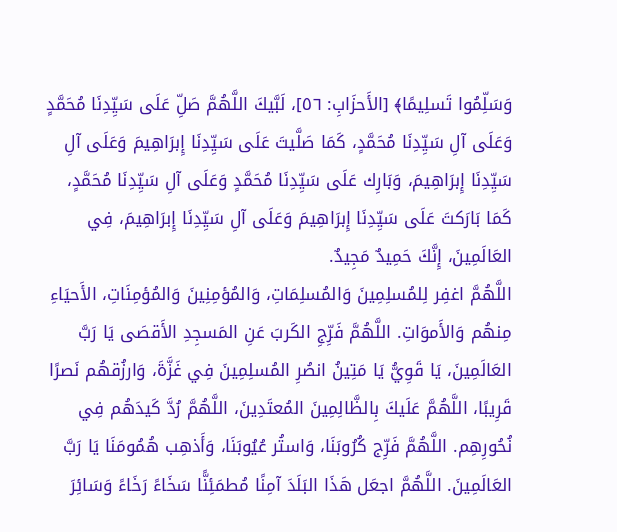وَسَلِّمُوا تَسلِيمًا﴾ [الأَحزَابِ: ٥٦]، لَبَّيكَ اللَّهُمَّ صَلِّ عَلَى سَيِّدِنَا مُحَمَّدٍ وَعَلَى آلِ سَيِّدِنَا مُحَمَّدٍ، كَمَا صَلَّيتَ عَلَى سَيِّدِنَا إِبرَاهِيمَ وَعَلَى آلِ سَيِّدِنَا إِبرَاهِيمَ، وَبَارِك عَلَى سَيِّدِنَا مُحَمَّدٍ وَعَلَى آلِ سَيِّدِنَا مُحَمَّدٍ، كَمَا بَارَكتَ عَلَى سَيِّدِنَا إِبرَاهِيمَ وَعَلَى آلِ سَيِّدِنَا إِبرَاهِيمَ، فِي العَالَمِينَ، إِنَّكَ حَمِيدٌ مَجِيدٌ.
اللَّهُمَّ اغفِر لِلمُسلِمِينَ وَالمُسلِمَاتِ، وَالمُؤمِنِينَ وَالمُؤمِنَاتِ، الأَحيَاءِ مِنهُم وَالأَموَاتِ. اللَّهُمَّ فَرِّجِ الكَربَ عَنِ المَسجِدِ الأَقصَى يَا رَبَّ العَالَمِينَ، يَا قَوِيُّ يَا مَتِينُ انصُرِ المُسلِمِينَ فِي غَزَّةَ، وَارزُقهُم نَصرًا قَرِيبًا، اللَّهُمَّ عَلَيكَ بِالظَّالِمِينَ المُعتَدِينَ، اللَّهُمَّ رُدَّ كَيدَهُم فِي نُحُورِهِم. اللَّهُمَّ فَرِّج كُرُوبَنَا، وَاستُر عُيُوبَنَا، وَأَذهِب هُمُومَنَا يَا رَبَّ العَالَمِينَ. اللَّهُمَّ اجعَل هَذَا البَلَدَ آمِنًا مُطمَئِنًّا سَخَاءً رَخَاءً وَسَائِرَ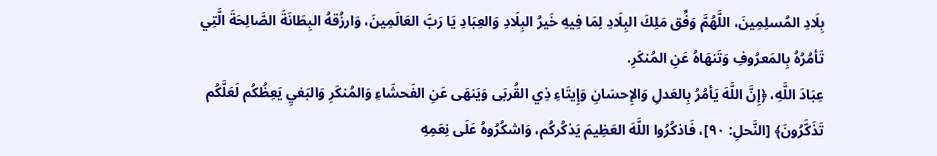بِلَادِ المُسلِمِينَ، اللَّهُمَّ وَفِّق مَلِكَ البِلَادِ لِمَا فِيهِ خَيرُ البِلَادِ وَالعِبَادِ يَا رَبَّ العَالَمِينَ، وَارزُقهُ البِطَانَةَ الصَّالِحَةَ الَّتِي تَأمُرُهُ بِالمَعرُوفِ وَتَنهَاهُ عَنِ المُنكَرِ.
عِبَادَ اللَّهِ، ﴿إِنَّ اللَّهَ يَأمُرُ بِالعَدلِ وَالإِحسَانِ وَإِيتَاءِ ذِي القُربَى وَيَنهَى عَنِ الفَحشَاءِ وَالمُنكَرِ وَالبَغيِ يَعِظُكُم لَعَلَّكُم تَذَكَّرُونَ﴾ [النَّحلِ: ٩٠]، فَاذكُرُوا اللَّهَ العَظِيمَ يَذكُركُم، وَاشكُرُوهُ عَلَى نِعَمِهِ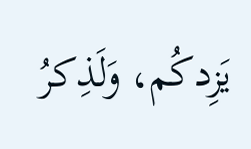يَزِدكُم، وَلَذِكرُ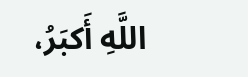اللَّهِ أَكبَرُ،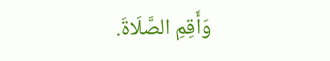وَأَقِمِ الصَّلَاةَ.